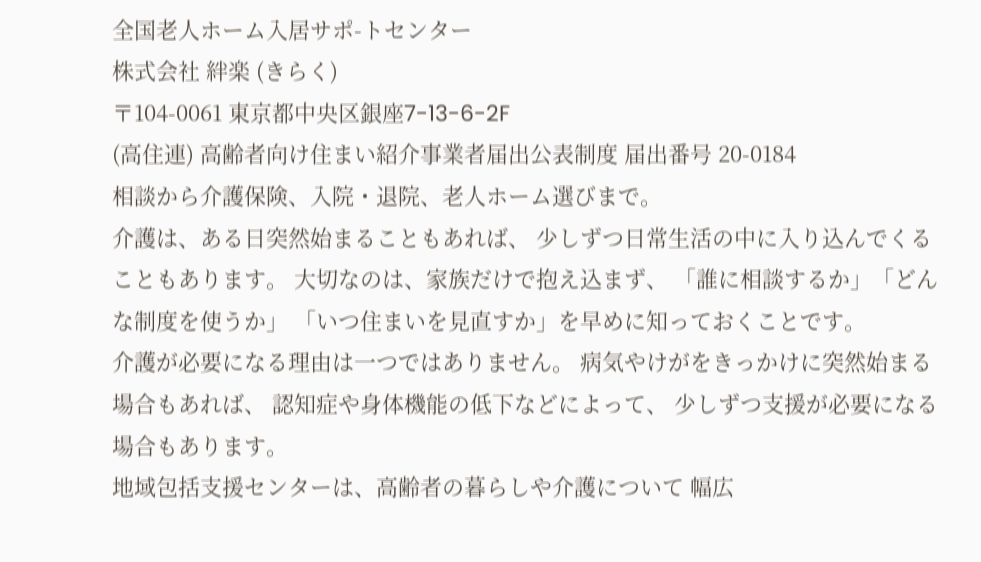全国老人ホーム入居サポ-トセンター
株式会社 絆楽 (きらく)
〒104-0061 東京都中央区銀座7-13-6-2F
(高住連) 高齢者向け住まい紹介事業者届出公表制度 届出番号 20-0184
相談から介護保険、入院・退院、老人ホーム選びまで。
介護は、ある日突然始まることもあれば、 少しずつ日常生活の中に入り込んでくることもあります。 大切なのは、家族だけで抱え込まず、 「誰に相談するか」「どんな制度を使うか」 「いつ住まいを見直すか」を早めに知っておくことです。
介護が必要になる理由は一つではありません。 病気やけがをきっかけに突然始まる場合もあれば、 認知症や身体機能の低下などによって、 少しずつ支援が必要になる場合もあります。
地域包括支援センターは、高齢者の暮らしや介護について 幅広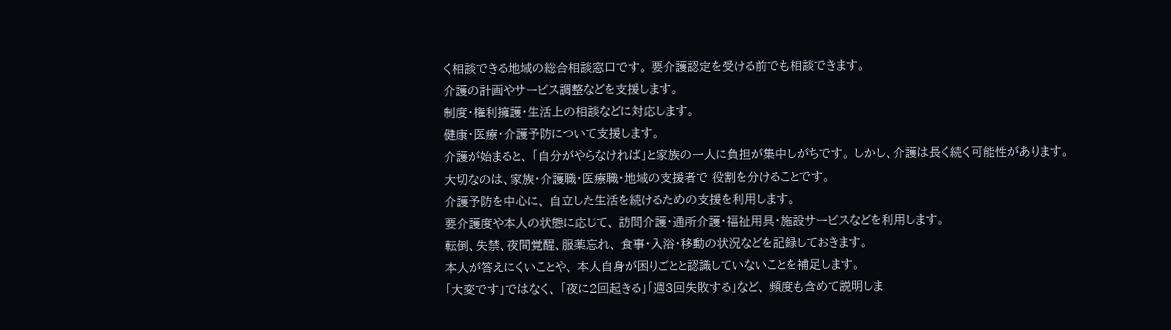く相談できる地域の総合相談窓口です。 要介護認定を受ける前でも相談できます。
介護の計画やサービス調整などを支援します。
制度・権利擁護・生活上の相談などに対応します。
健康・医療・介護予防について支援します。
介護が始まると、 「自分がやらなければ」と家族の一人に負担が集中しがちです。 しかし、介護は長く続く可能性があります。
大切なのは、家族・介護職・医療職・地域の支援者で 役割を分けることです。
介護予防を中心に、 自立した生活を続けるための支援を利用します。
要介護度や本人の状態に応じて、 訪問介護・通所介護・福祉用具・施設サービスなどを利用します。
転倒、失禁、夜間覚醒、服薬忘れ、 食事・入浴・移動の状況などを記録しておきます。
本人が答えにくいことや、 本人自身が困りごとと認識していないことを補足します。
「大変です」ではなく、 「夜に2回起きる」「週3回失敗する」など、 頻度も含めて説明しま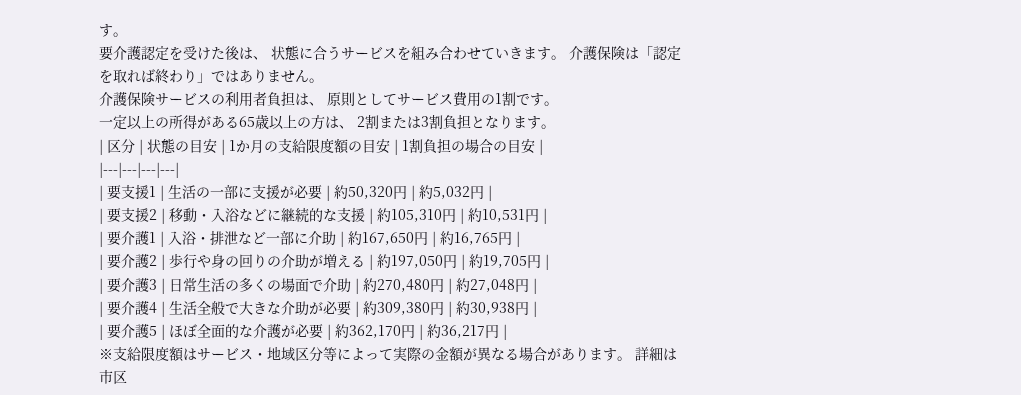す。
要介護認定を受けた後は、 状態に合うサービスを組み合わせていきます。 介護保険は「認定を取れば終わり」ではありません。
介護保険サービスの利用者負担は、 原則としてサービス費用の1割です。
一定以上の所得がある65歳以上の方は、 2割または3割負担となります。
| 区分 | 状態の目安 | 1か月の支給限度額の目安 | 1割負担の場合の目安 |
|---|---|---|---|
| 要支援1 | 生活の一部に支援が必要 | 約50,320円 | 約5,032円 |
| 要支援2 | 移動・入浴などに継続的な支援 | 約105,310円 | 約10,531円 |
| 要介護1 | 入浴・排泄など一部に介助 | 約167,650円 | 約16,765円 |
| 要介護2 | 歩行や身の回りの介助が増える | 約197,050円 | 約19,705円 |
| 要介護3 | 日常生活の多くの場面で介助 | 約270,480円 | 約27,048円 |
| 要介護4 | 生活全般で大きな介助が必要 | 約309,380円 | 約30,938円 |
| 要介護5 | ほぼ全面的な介護が必要 | 約362,170円 | 約36,217円 |
※支給限度額はサービス・地域区分等によって実際の金額が異なる場合があります。 詳細は市区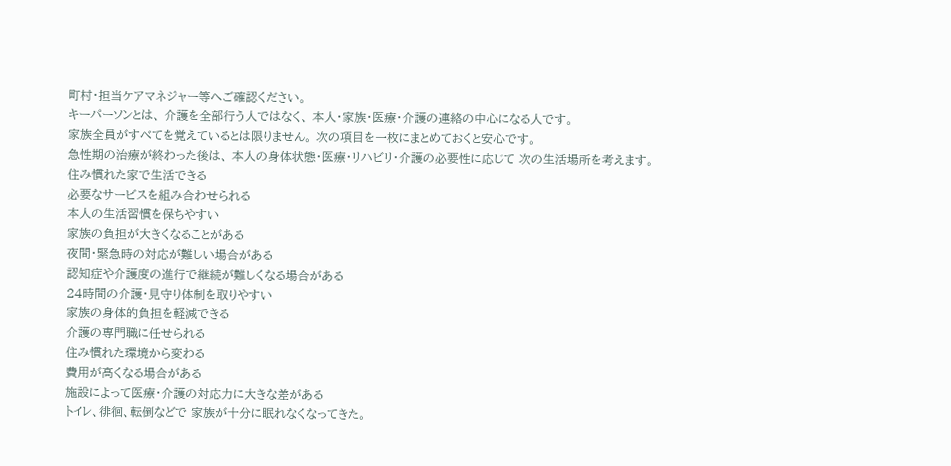町村・担当ケアマネジャー等へご確認ください。
キーパーソンとは、 介護を全部行う人ではなく、 本人・家族・医療・介護の連絡の中心になる人です。
家族全員がすべてを覚えているとは限りません。 次の項目を一枚にまとめておくと安心です。
急性期の治療が終わった後は、 本人の身体状態・医療・リハビリ・介護の必要性に応じて 次の生活場所を考えます。
住み慣れた家で生活できる
必要なサービスを組み合わせられる
本人の生活習慣を保ちやすい
家族の負担が大きくなることがある
夜間・緊急時の対応が難しい場合がある
認知症や介護度の進行で継続が難しくなる場合がある
24時間の介護・見守り体制を取りやすい
家族の身体的負担を軽減できる
介護の専門職に任せられる
住み慣れた環境から変わる
費用が高くなる場合がある
施設によって医療・介護の対応力に大きな差がある
トイレ、徘徊、転倒などで 家族が十分に眠れなくなってきた。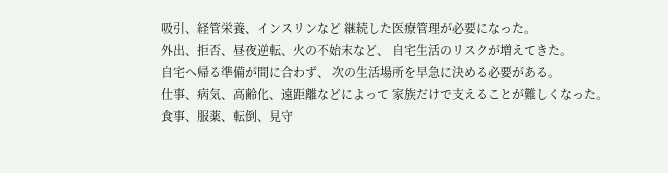吸引、経管栄養、インスリンなど 継続した医療管理が必要になった。
外出、拒否、昼夜逆転、火の不始末など、 自宅生活のリスクが増えてきた。
自宅へ帰る準備が間に合わず、 次の生活場所を早急に決める必要がある。
仕事、病気、高齢化、遠距離などによって 家族だけで支えることが難しくなった。
食事、服薬、転倒、見守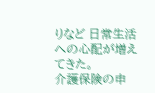りなど 日常生活への心配が増えてきた。
介護保険の申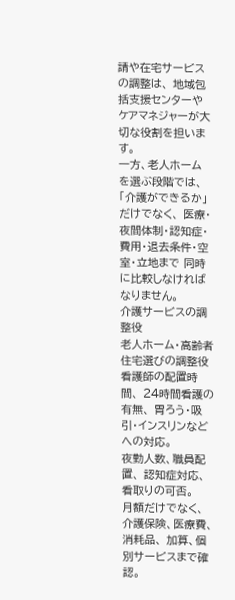請や在宅サービスの調整は、 地域包括支援センターやケアマネジャーが大切な役割を担います。
一方、老人ホームを選ぶ段階では、 「介護ができるか」だけでなく、 医療・夜間体制・認知症・費用・退去条件・空室・立地まで 同時に比較しなければなりません。
介護サービスの調整役
老人ホーム・高齢者住宅選びの調整役
看護師の配置時間、 24時間看護の有無、 胃ろう・吸引・インスリンなどへの対応。
夜勤人数、職員配置、 認知症対応、看取りの可否。
月額だけでなく、 介護保険、医療費、消耗品、 加算、個別サービスまで確認。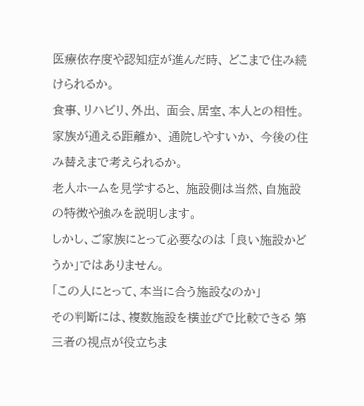医療依存度や認知症が進んだ時、 どこまで住み続けられるか。
食事、リハビリ、外出、 面会、居室、本人との相性。
家族が通える距離か、 通院しやすいか、 今後の住み替えまで考えられるか。
老人ホームを見学すると、 施設側は当然、自施設の特徴や強みを説明します。
しかし、ご家族にとって必要なのは 「良い施設かどうか」ではありません。
「この人にとって、本当に合う施設なのか」
その判断には、複数施設を横並びで比較できる 第三者の視点が役立ちま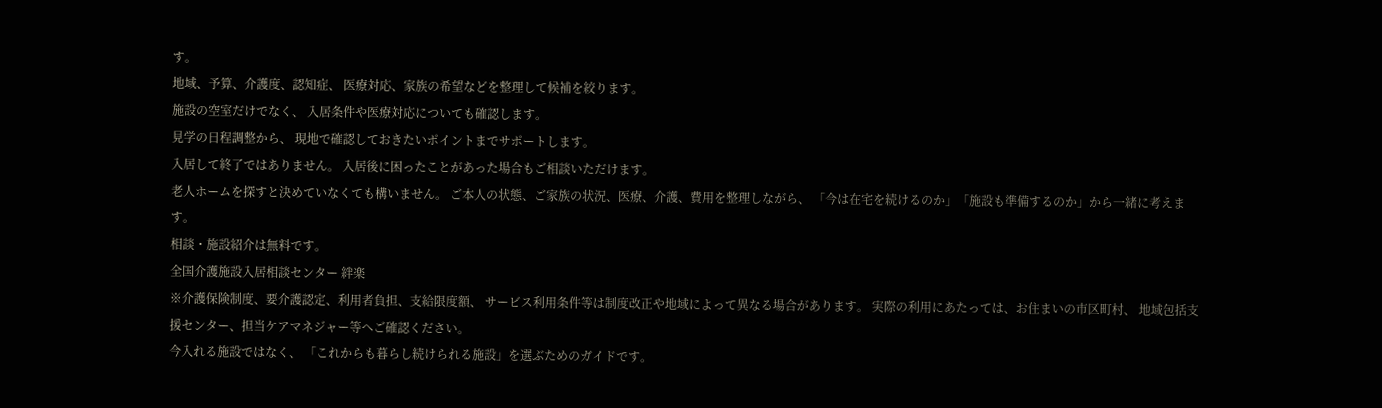す。
地域、予算、介護度、認知症、 医療対応、家族の希望などを整理して候補を絞ります。
施設の空室だけでなく、 入居条件や医療対応についても確認します。
見学の日程調整から、 現地で確認しておきたいポイントまでサポートします。
入居して終了ではありません。 入居後に困ったことがあった場合もご相談いただけます。
老人ホームを探すと決めていなくても構いません。 ご本人の状態、ご家族の状況、医療、介護、費用を整理しながら、 「今は在宅を続けるのか」「施設も準備するのか」から一緒に考えます。
相談・施設紹介は無料です。
全国介護施設入居相談センター 絆楽
※介護保険制度、要介護認定、利用者負担、支給限度額、 サービス利用条件等は制度改正や地域によって異なる場合があります。 実際の利用にあたっては、お住まいの市区町村、 地域包括支援センター、担当ケアマネジャー等へご確認ください。
今入れる施設ではなく、 「これからも暮らし続けられる施設」を選ぶためのガイドです。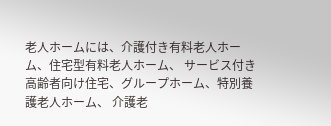老人ホームには、介護付き有料老人ホーム、住宅型有料老人ホーム、 サービス付き高齢者向け住宅、グループホーム、特別養護老人ホーム、 介護老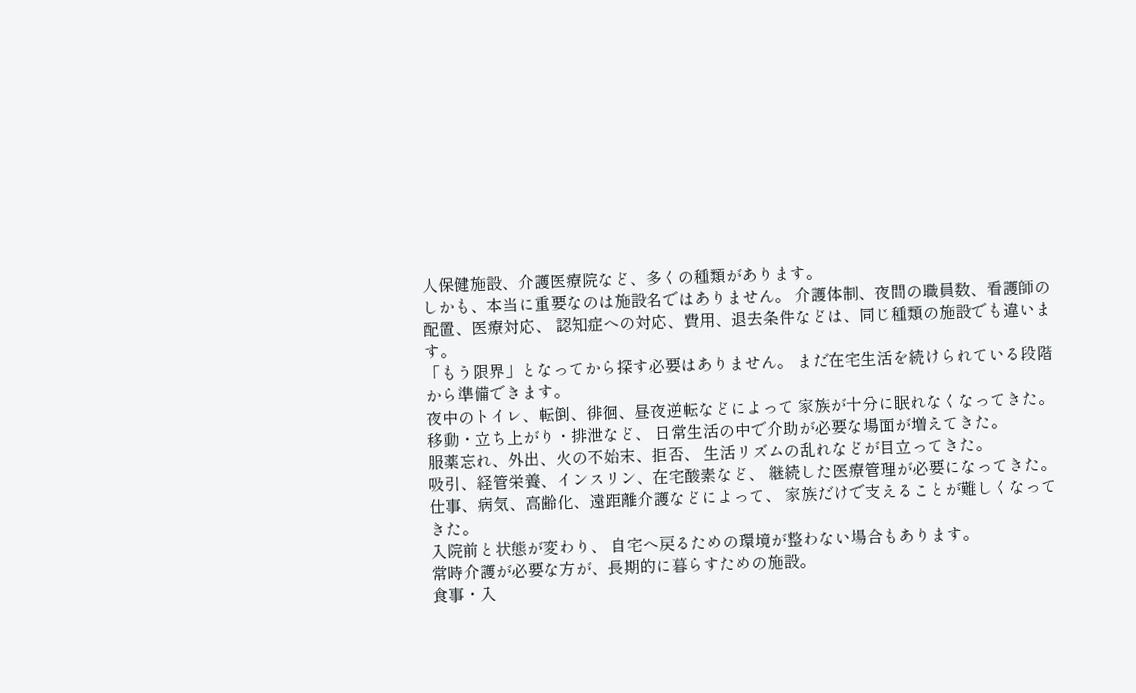人保健施設、介護医療院など、多くの種類があります。
しかも、本当に重要なのは施設名ではありません。 介護体制、夜間の職員数、看護師の配置、医療対応、 認知症への対応、費用、退去条件などは、同じ種類の施設でも違います。
「もう限界」となってから探す必要はありません。 まだ在宅生活を続けられている段階から準備できます。
夜中のトイレ、転倒、徘徊、昼夜逆転などによって 家族が十分に眠れなくなってきた。
移動・立ち上がり・排泄など、 日常生活の中で介助が必要な場面が増えてきた。
服薬忘れ、外出、火の不始末、拒否、 生活リズムの乱れなどが目立ってきた。
吸引、経管栄養、インスリン、在宅酸素など、 継続した医療管理が必要になってきた。
仕事、病気、高齢化、遠距離介護などによって、 家族だけで支えることが難しくなってきた。
入院前と状態が変わり、 自宅へ戻るための環境が整わない場合もあります。
常時介護が必要な方が、長期的に暮らすための施設。
食事・入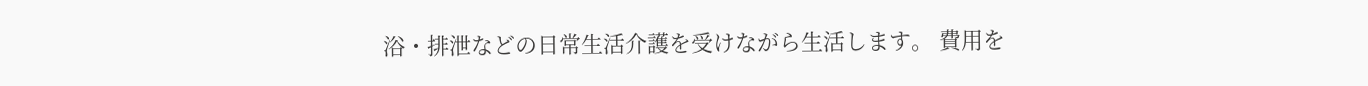浴・排泄などの日常生活介護を受けながら生活します。 費用を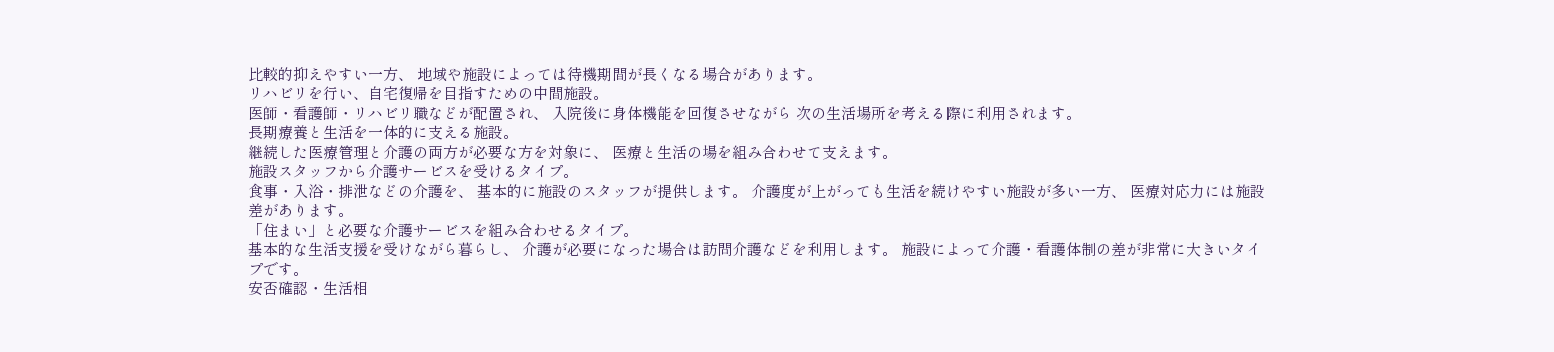比較的抑えやすい一方、 地域や施設によっては待機期間が長くなる場合があります。
リハビリを行い、自宅復帰を目指すための中間施設。
医師・看護師・リハビリ職などが配置され、 入院後に身体機能を回復させながら 次の生活場所を考える際に利用されます。
長期療養と生活を一体的に支える施設。
継続した医療管理と介護の両方が必要な方を対象に、 医療と生活の場を組み合わせて支えます。
施設スタッフから介護サービスを受けるタイプ。
食事・入浴・排泄などの介護を、 基本的に施設のスタッフが提供します。 介護度が上がっても生活を続けやすい施設が多い一方、 医療対応力には施設差があります。
「住まい」と必要な介護サービスを組み合わせるタイプ。
基本的な生活支援を受けながら暮らし、 介護が必要になった場合は訪問介護などを利用します。 施設によって介護・看護体制の差が非常に大きいタイプです。
安否確認・生活相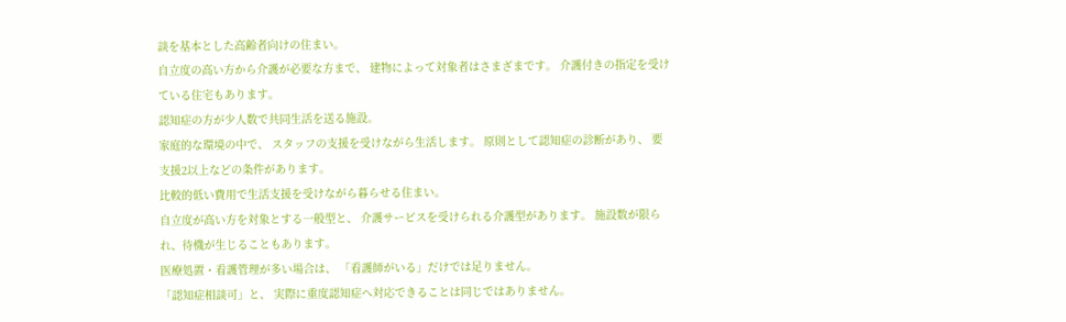談を基本とした高齢者向けの住まい。
自立度の高い方から介護が必要な方まで、 建物によって対象者はさまざまです。 介護付きの指定を受けている住宅もあります。
認知症の方が少人数で共同生活を送る施設。
家庭的な環境の中で、 スタッフの支援を受けながら生活します。 原則として認知症の診断があり、 要支援2以上などの条件があります。
比較的低い費用で生活支援を受けながら暮らせる住まい。
自立度が高い方を対象とする一般型と、 介護サービスを受けられる介護型があります。 施設数が限られ、待機が生じることもあります。
医療処置・看護管理が多い場合は、 「看護師がいる」だけでは足りません。
「認知症相談可」と、 実際に重度認知症へ対応できることは同じではありません。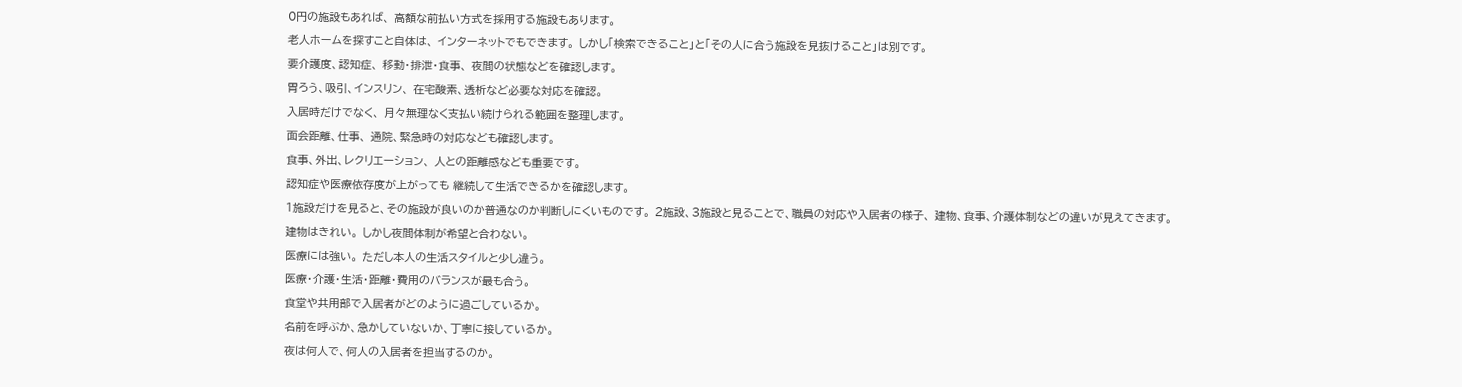0円の施設もあれば、 高額な前払い方式を採用する施設もあります。
老人ホームを探すこと自体は、 インターネットでもできます。 しかし「検索できること」と「その人に合う施設を見抜けること」は別です。
要介護度、認知症、 移動・排泄・食事、 夜間の状態などを確認します。
胃ろう、吸引、インスリン、 在宅酸素、透析など必要な対応を確認。
入居時だけでなく、 月々無理なく支払い続けられる範囲を整理します。
面会距離、仕事、 通院、緊急時の対応なども確認します。
食事、外出、レクリエーション、 人との距離感なども重要です。
認知症や医療依存度が上がっても 継続して生活できるかを確認します。
1施設だけを見ると、その施設が良いのか普通なのか判断しにくいものです。 2施設、3施設と見ることで、職員の対応や入居者の様子、 建物、食事、介護体制などの違いが見えてきます。
建物はきれい。 しかし夜間体制が希望と合わない。
医療には強い。 ただし本人の生活スタイルと少し違う。
医療・介護・生活・距離・費用のバランスが最も合う。
食堂や共用部で入居者がどのように過ごしているか。
名前を呼ぶか、急かしていないか、丁寧に接しているか。
夜は何人で、何人の入居者を担当するのか。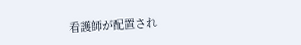看護師が配置され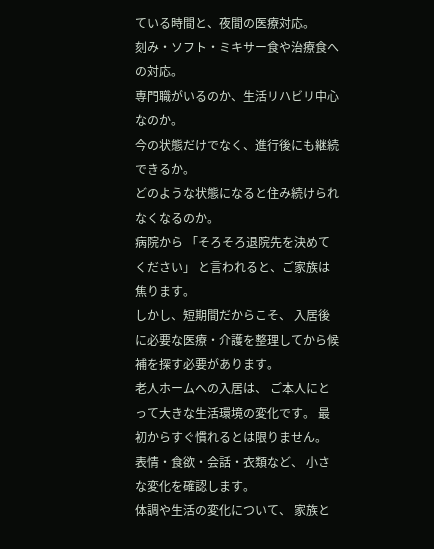ている時間と、夜間の医療対応。
刻み・ソフト・ミキサー食や治療食への対応。
専門職がいるのか、生活リハビリ中心なのか。
今の状態だけでなく、進行後にも継続できるか。
どのような状態になると住み続けられなくなるのか。
病院から 「そろそろ退院先を決めてください」 と言われると、ご家族は焦ります。
しかし、短期間だからこそ、 入居後に必要な医療・介護を整理してから候補を探す必要があります。
老人ホームへの入居は、 ご本人にとって大きな生活環境の変化です。 最初からすぐ慣れるとは限りません。
表情・食欲・会話・衣類など、 小さな変化を確認します。
体調や生活の変化について、 家族と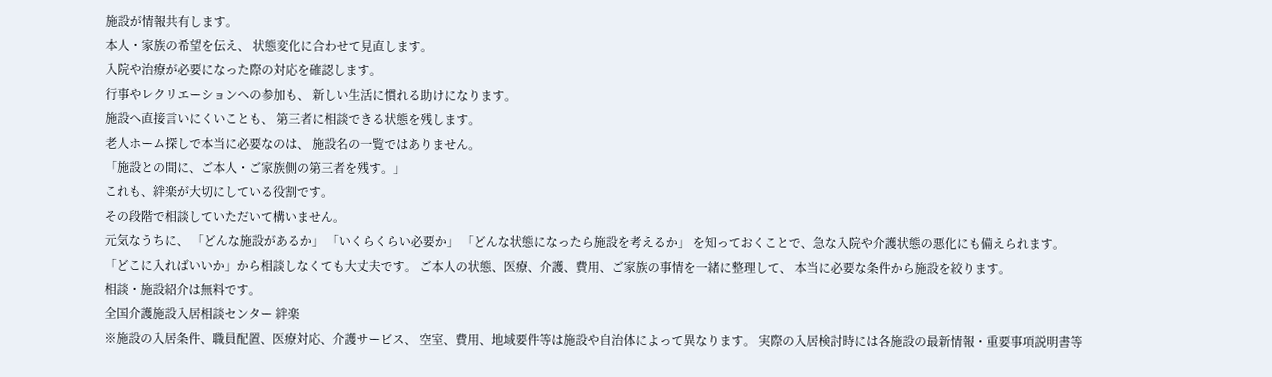施設が情報共有します。
本人・家族の希望を伝え、 状態変化に合わせて見直します。
入院や治療が必要になった際の対応を確認します。
行事やレクリエーションへの参加も、 新しい生活に慣れる助けになります。
施設へ直接言いにくいことも、 第三者に相談できる状態を残します。
老人ホーム探しで本当に必要なのは、 施設名の一覧ではありません。
「施設との間に、ご本人・ご家族側の第三者を残す。」
これも、絆楽が大切にしている役割です。
その段階で相談していただいて構いません。
元気なうちに、 「どんな施設があるか」 「いくらくらい必要か」 「どんな状態になったら施設を考えるか」 を知っておくことで、急な入院や介護状態の悪化にも備えられます。
「どこに入ればいいか」から相談しなくても大丈夫です。 ご本人の状態、医療、介護、費用、ご家族の事情を一緒に整理して、 本当に必要な条件から施設を絞ります。
相談・施設紹介は無料です。
全国介護施設入居相談センター 絆楽
※施設の入居条件、職員配置、医療対応、介護サービス、 空室、費用、地域要件等は施設や自治体によって異なります。 実際の入居検討時には各施設の最新情報・重要事項説明書等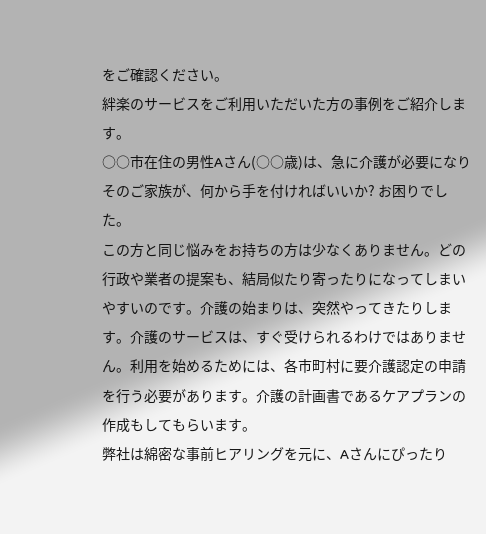をご確認ください。
絆楽のサービスをご利用いただいた方の事例をご紹介します。
○○市在住の男性Aさん(○○歳)は、急に介護が必要になりそのご家族が、何から手を付ければいいか? お困りでした。
この方と同じ悩みをお持ちの方は少なくありません。どの行政や業者の提案も、結局似たり寄ったりになってしまいやすいのです。介護の始まりは、突然やってきたりします。介護のサービスは、すぐ受けられるわけではありません。利用を始めるためには、各市町村に要介護認定の申請を行う必要があります。介護の計画書であるケアプランの作成もしてもらいます。
弊社は綿密な事前ヒアリングを元に、Aさんにぴったり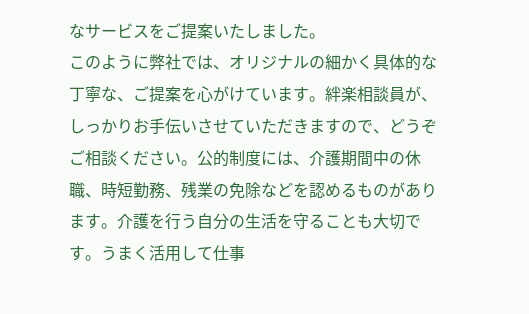なサービスをご提案いたしました。
このように弊社では、オリジナルの細かく具体的な丁寧な、ご提案を心がけています。絆楽相談員が、しっかりお手伝いさせていただきますので、どうぞご相談ください。公的制度には、介護期間中の休職、時短勤務、残業の免除などを認めるものがあります。介護を行う自分の生活を守ることも大切です。うまく活用して仕事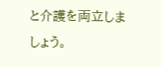と介護を両立しましょう。